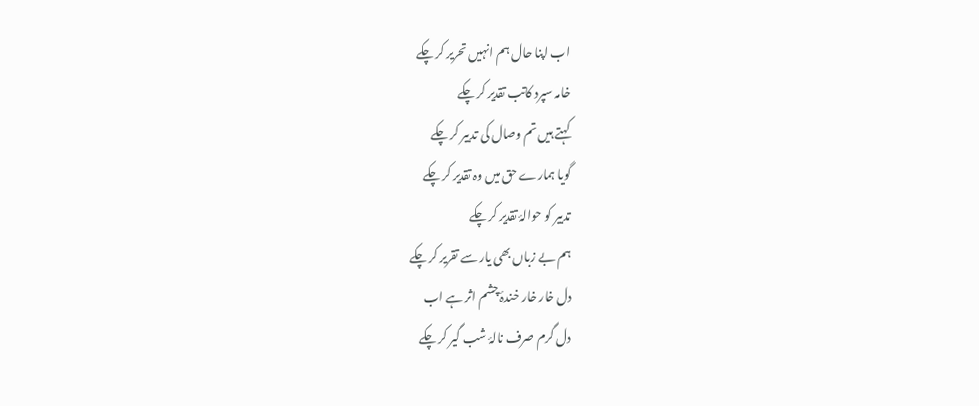اب اپنا حال ہم انہیں تحریر کر چکے
خامہ سپرد کاتب تقدیر کر چکے
کہتے ہیں تم وصال کی تدبیر کر چکے
گویا ہمارے حق میں وہ تقدیر کر چکے
تدبیر کو حوالۂ تقدیر کر چکے
ہم بے زباں بھی یار سے تقریر کر چکے
دل خار خار خندۂ چشم اثر ہے اب
دل گرم صرف نالۂ شب گیر کر چکے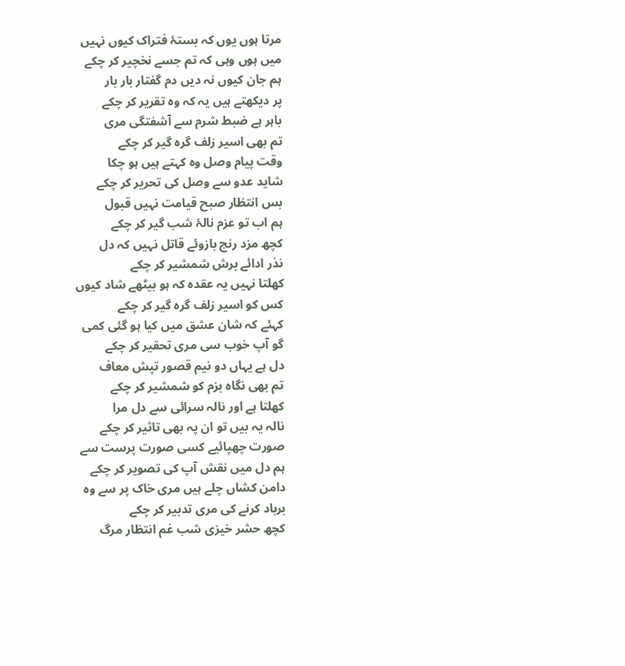مرتا ہوں یوں کہ بستۂ فتراک کیوں نہیں
میں ہوں وہی کہ تم جسے نخچیر کر چکے
ہم جان کیوں نہ دیں دم گفتار بار بار
پر دیکھتے ہیں یہ کہ وہ تقریر کر چکے
باہر ہے ضبط شرم سے آشفتگی مری
تم بھی اسیر زلف گرہ گیر کر چکے
وقت پیام وصل وہ کہتے ہیں ہو چکا
شاید عدو سے وصل کی تحریر کر چکے
بس انتظار صبح قیامت نہیں قبول
ہم اب تو عزم نالۂ شب گیر کر چکے
کچھ مزد رنج بازوئے قاتل نہیں کہ دل
نذر ادائے برش شمشیر کر چکے
کھلتا نہیں یہ عقدہ کہ ہو بیٹھے شاد کیوں
کس کو اسیر زلف گرہ گیر کر چکے
کہئے کہ شان عشق میں کیا ہو گئی کمی
گو آپ خوب سی مری تحقیر کر چکے
دل ہے یہاں دو نیم قصور تپش معاف
تم بھی نگاہ بزم کو شمشیر کر چکے
کھلتا ہے اور نالہ سرائی سے دل مرا
نالہ یہ بیں تو ان پہ بھی تاثیر کر چکے
صورت چھپائیے کسی صورت پرست سے
ہم دل میں نقش آپ کی تصویر کر چکے
دامن کشاں چلے ہیں مری خاک پر سے وہ
برباد کرنے کی مری تدبیر کر چکے
کچھ حشر خیزی شب غم انتظار مرگ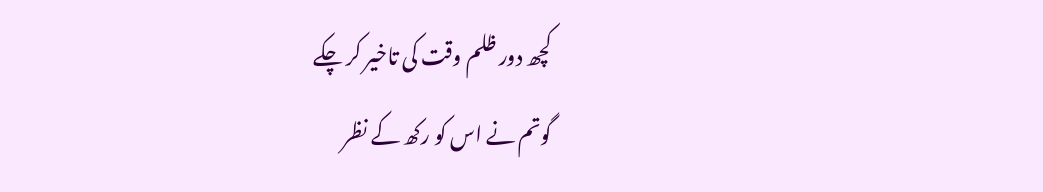کچھ دور ظلم وقت کی تاخیر کر چکے
گوتم نے اس کو رکھ کے نظر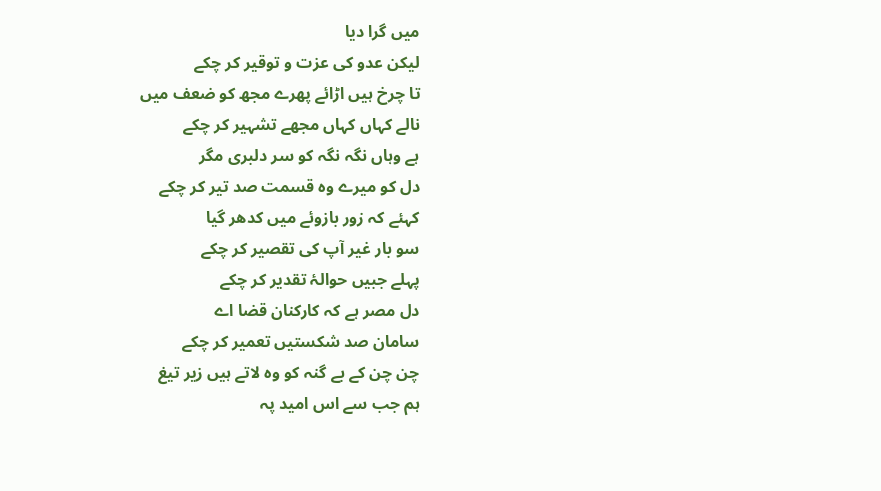میں گرا دیا
لیکن عدو کی عزت و توقیر کر چکے
تا چرخ ہیں اڑائے پھرے مجھ کو ضعف میں
نالے کہاں کہاں مجھے تشہیر کر چکے
ہے وہاں نگہ نگہ کو سر دلبری مگر
دل کو میرے وہ قسمت صد تیر کر چکے
کہئے کہ زور بازوئے میں کدھر گیا
سو بار غیر آپ کی تقصیر کر چکے
پہلے جبیں حوالۂ تقدیر کر چکے
دل مصر ہے کہ کارکنان قضا اے
سامان صد شکستیں تعمیر کر چکے
چن چن کے بے گنہ کو وہ لاتے ہیں زیر تیغ
ہم جب سے اس امید پہ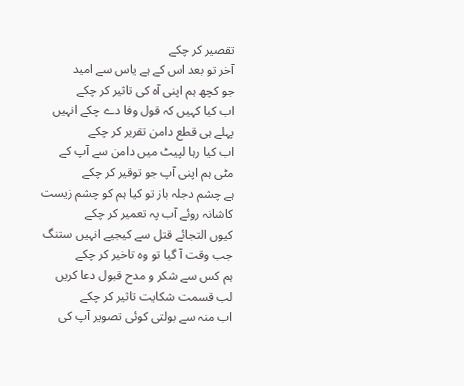تقصیر کر چکے
آخر تو بعد اس کے ہے یاس سے امید
جو کچھ ہم اپنی آہ کی تاثیر کر چکے
اب کیا کہیں کہ قول وفا دے چکے انہیں
پہلے ہی قطع دامن تقریر کر چکے
اب کیا رہا لپیٹ میں دامن سے آپ کے
مٹی ہم اپنی آپ جو توقیر کر چکے
ہے چشم دجلہ باز تو کیا ہم کو چشم زیست
کاشانہ روئے آب پہ تعمیر کر چکے
کیوں التجائے قتل سے کیجیے انہیں ستنگ
جب وقت آ گیا تو وہ تاخیر کر چکے
ہم کس سے شکر و مدح قبول دعا کریں
لب قسمت شکایت تاثیر کر چکے
اب منہ سے بولتی کوئی تصویر آپ کی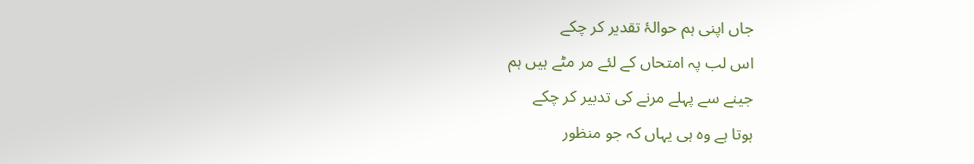جاں اپنی ہم حوالۂ تقدیر کر چکے
اس لب پہ امتحاں کے لئے مر مٹے ہیں ہم
جینے سے پہلے مرنے کی تدبیر کر چکے
ہوتا ہے وہ ہی یہاں کہ جو منظور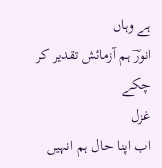ہے وہاں
انورؔ ہم آزمائش تقدیر کر چکے
غزل
اب اپنا حال ہم انہیں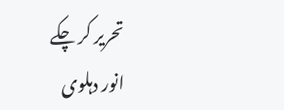تحریر کر چکے
انور دہلوی